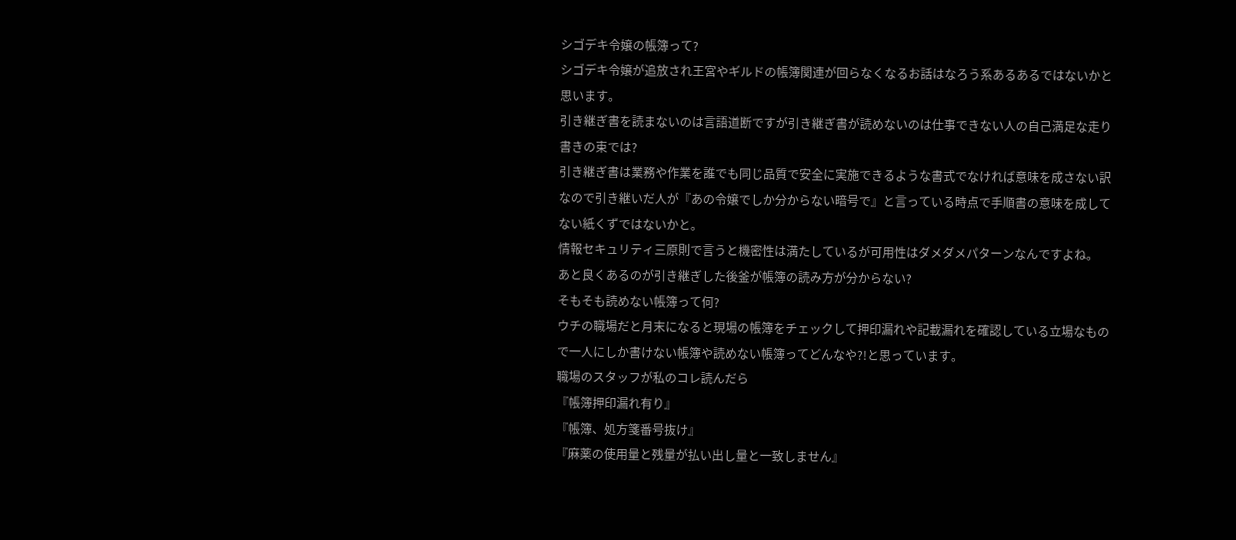シゴデキ令嬢の帳簿って?
シゴデキ令嬢が追放され王宮やギルドの帳簿関連が回らなくなるお話はなろう系あるあるではないかと思います。
引き継ぎ書を読まないのは言語道断ですが引き継ぎ書が読めないのは仕事できない人の自己満足な走り書きの束では?
引き継ぎ書は業務や作業を誰でも同じ品質で安全に実施できるような書式でなければ意味を成さない訳なので引き継いだ人が『あの令嬢でしか分からない暗号で』と言っている時点で手順書の意味を成してない紙くずではないかと。
情報セキュリティ三原則で言うと機密性は満たしているが可用性はダメダメパターンなんですよね。
あと良くあるのが引き継ぎした後釜が帳簿の読み方が分からない?
そもそも読めない帳簿って何?
ウチの職場だと月末になると現場の帳簿をチェックして押印漏れや記載漏れを確認している立場なもので一人にしか書けない帳簿や読めない帳簿ってどんなや?!と思っています。
職場のスタッフが私のコレ読んだら
『帳簿押印漏れ有り』
『帳簿、処方箋番号抜け』
『麻薬の使用量と残量が払い出し量と一致しません』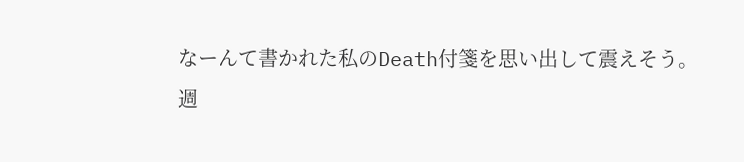なーんて書かれた私のDeath付箋を思い出して震えそう。
週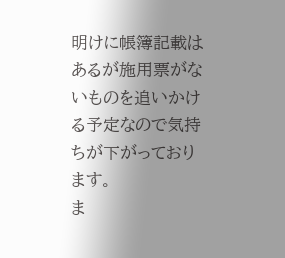明けに帳簿記載はあるが施用票がないものを追いかける予定なので気持ちが下がっております。
ま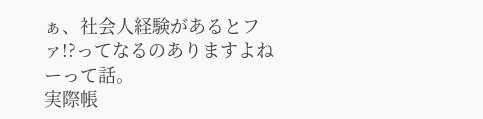ぁ、社会人経験があるとファ!?ってなるのありますよねーって話。
実際帳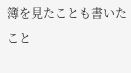簿を見たことも書いたこと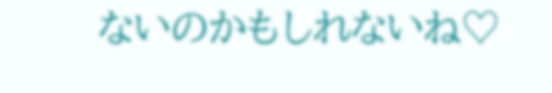ないのかもしれないね♡